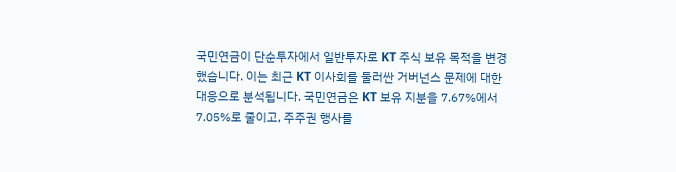국민연금이 단순투자에서 일반투자로 KT 주식 보유 목적을 변경했습니다. 이는 최근 KT 이사회를 둘러싼 거버넌스 문제에 대한 대응으로 분석됩니다. 국민연금은 KT 보유 지분을 7.67%에서 7.05%로 줄이고, 주주권 행사를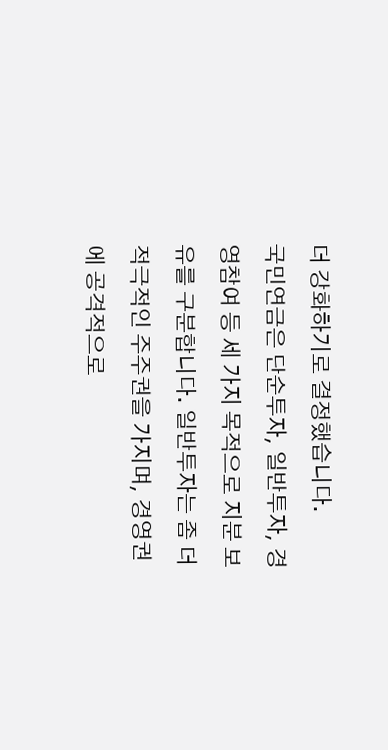더 강화하기로 결정했습니다.
국민연금은 단순투자, 일반투자, 경영참여 등 세 가지 목적으로 지분 보유를 구분합니다. 일반투자는 좀 더 적극적인 주주권을 가지며, 경영권에 공격적으로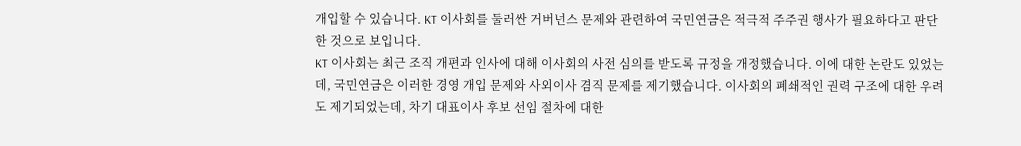개입할 수 있습니다. KT 이사회를 둘러싼 거버넌스 문제와 관련하여 국민연금은 적극적 주주권 행사가 필요하다고 판단한 것으로 보입니다.
KT 이사회는 최근 조직 개편과 인사에 대해 이사회의 사전 심의를 받도록 규정을 개정했습니다. 이에 대한 논란도 있었는데, 국민연금은 이러한 경영 개입 문제와 사외이사 겸직 문제를 제기했습니다. 이사회의 폐쇄적인 권력 구조에 대한 우려도 제기되었는데, 차기 대표이사 후보 선임 절차에 대한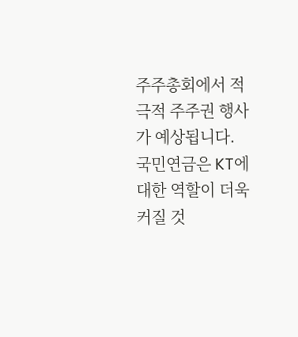주주총회에서 적극적 주주권 행사가 예상됩니다.
국민연금은 KT에 대한 역할이 더욱 커질 것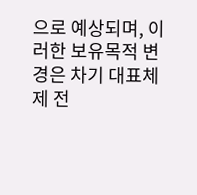으로 예상되며, 이러한 보유목적 변경은 차기 대표체제 전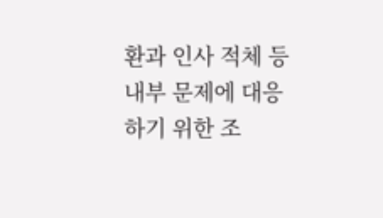환과 인사 적체 등 내부 문제에 대응하기 위한 조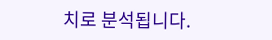치로 분석됩니다.